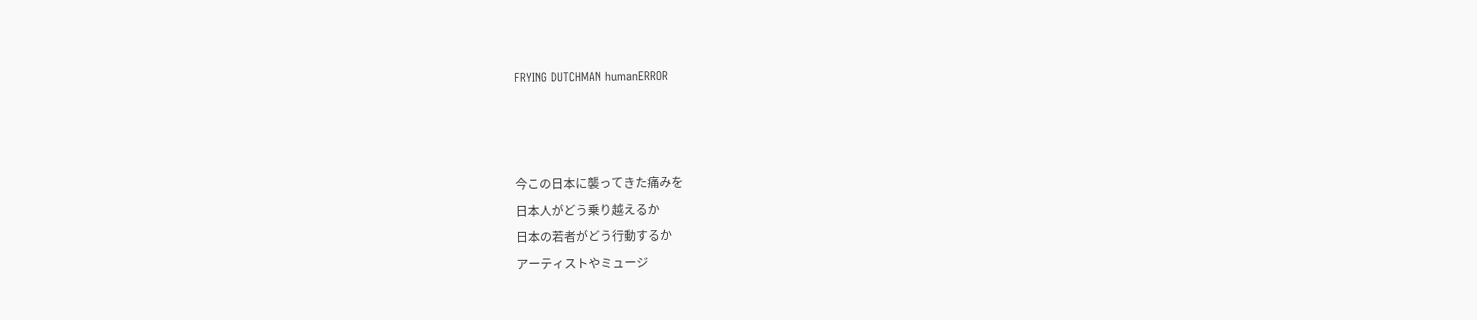FRYING DUTCHMAN humanERROR



今この日本に襲ってきた痛みを
日本人がどう乗り越えるか
日本の若者がどう行動するか
アーティストやミュージ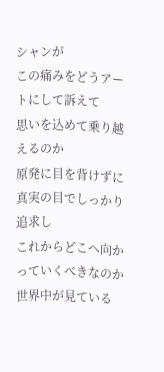シャンが
この痛みをどうアートにして訴えて
思いを込めて乗り越えるのか
原発に目を背けずに
真実の目でしっかり追求し
これからどこへ向かっていくべきなのか
世界中が見ている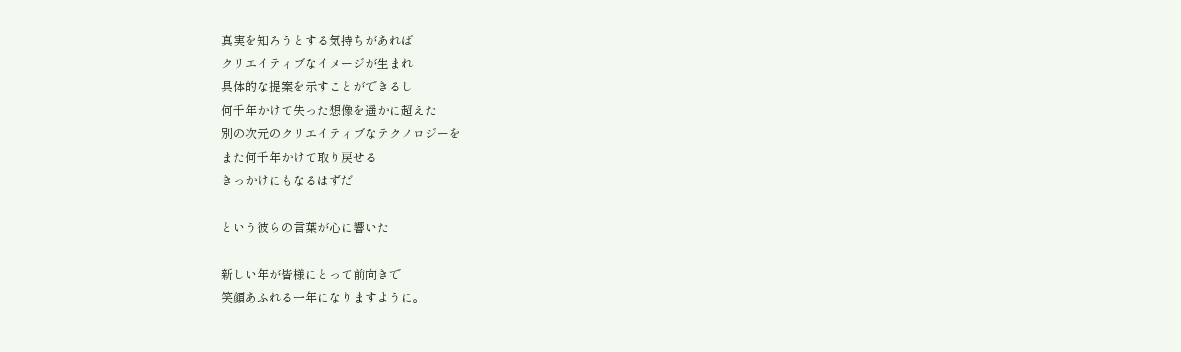真実を知ろうとする気持ちがあれば
クリエイティブなイメージが生まれ
具体的な提案を示すことができるし
何千年かけて失った想像を遥かに超えた
別の次元のクリエイティブなテクノロジーを
また何千年かけて取り戻せる
きっかけにもなるはずだ

という彼らの言葉が心に響いた

新しい年が皆様にとって前向きで
笑顔あふれる一年になりますように。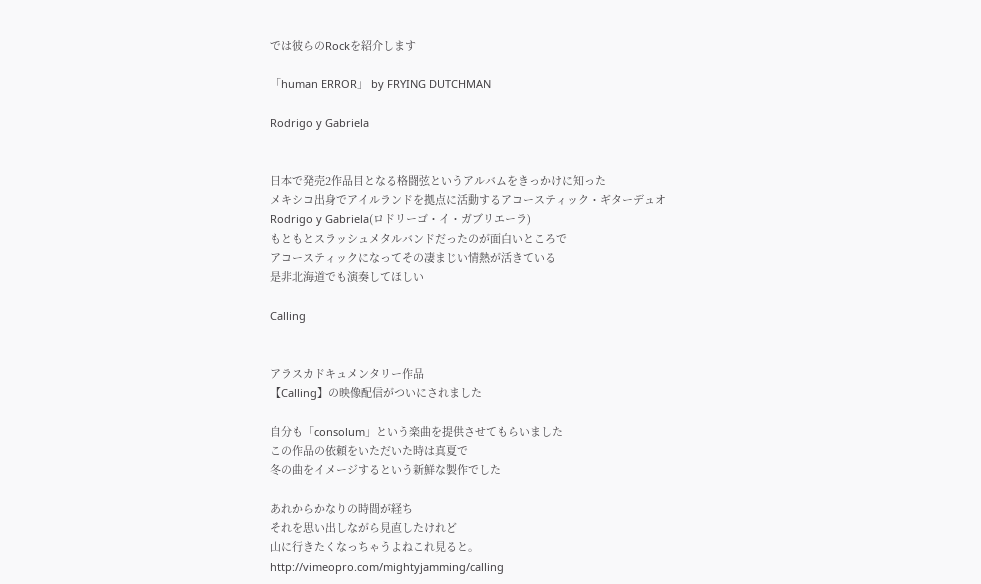では彼らのRockを紹介します

「human ERROR」 by FRYING DUTCHMAN

Rodrigo y Gabriela


日本で発売2作品目となる格闘弦というアルバムをきっかけに知った
メキシコ出身でアイルランドを拠点に活動するアコースティック・ギターデュオ
Rodrigo y Gabriela(ロドリーゴ・イ・ガブリエーラ)
もともとスラッシュメタルバンドだったのが面白いところで
アコースティックになってその凄まじい情熱が活きている
是非北海道でも演奏してほしい

Calling


アラスカドキュメンタリー作品
【Calling】の映像配信がついにされました

自分も「consolum」という楽曲を提供させてもらいました
この作品の依頼をいただいた時は真夏で
冬の曲をイメージするという新鮮な製作でした

あれからかなりの時間が経ち
それを思い出しながら見直したけれど
山に行きたくなっちゃうよねこれ見ると。
http://vimeopro.com/mightyjamming/calling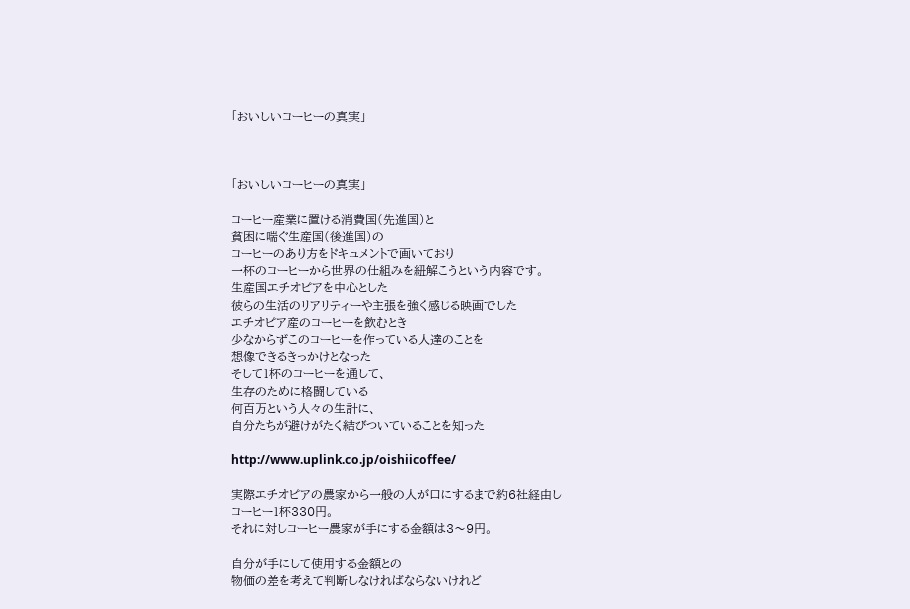「おいしいコーヒーの真実」



「おいしいコーヒーの真実」

コーヒー産業に置ける消費国(先進国)と
貧困に喘ぐ生産国(後進国)の
コーヒーのあり方をドキュメントで画いており
一杯のコーヒーから世界の仕組みを紐解こうという内容です。
生産国エチオピアを中心とした
彼らの生活のリアリティーや主張を強く感じる映画でした
エチオピア産のコーヒーを飲むとき
少なからずこのコーヒーを作っている人達のことを
想像できるきっかけとなった
そして1杯のコーヒーを通して、
生存のために格闘している
何百万という人々の生計に、
自分たちが避けがたく結びついていることを知った

http://www.uplink.co.jp/oishiicoffee/

実際エチオピアの農家から一般の人が口にするまで約6社経由し
コーヒー1杯330円。
それに対しコーヒー農家が手にする金額は3〜9円。

自分が手にして使用する金額との
物価の差を考えて判断しなければならないけれど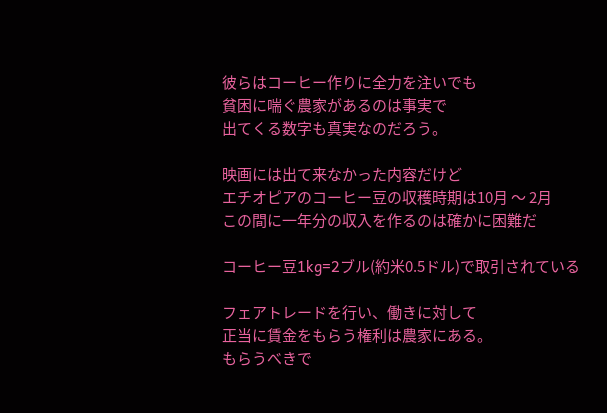彼らはコーヒー作りに全力を注いでも
貧困に喘ぐ農家があるのは事実で
出てくる数字も真実なのだろう。

映画には出て来なかった内容だけど
エチオピアのコーヒー豆の収穫時期は10月 〜 2月
この間に一年分の収入を作るのは確かに困難だ

コーヒー豆1kg=2ブル(約米0.5ドル)で取引されている

フェアトレードを行い、働きに対して
正当に賃金をもらう権利は農家にある。
もらうべきで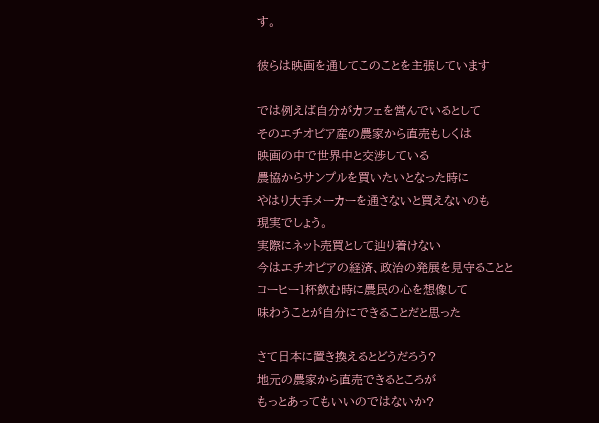す。

彼らは映画を通してこのことを主張しています

では例えば自分がカフェを営んでいるとして
そのエチオピア産の農家から直売もしくは
映画の中で世界中と交渉している
農協からサンプルを買いたいとなった時に
やはり大手メーカーを通さないと買えないのも
現実でしょう。
実際にネット売買として辿り着けない
今はエチオピアの経済、政治の発展を見守ることと
コーヒー1杯飲む時に農民の心を想像して
味わうことが自分にできることだと思った

さて日本に置き換えるとどうだろう?
地元の農家から直売できるところが
もっとあってもいいのではないか?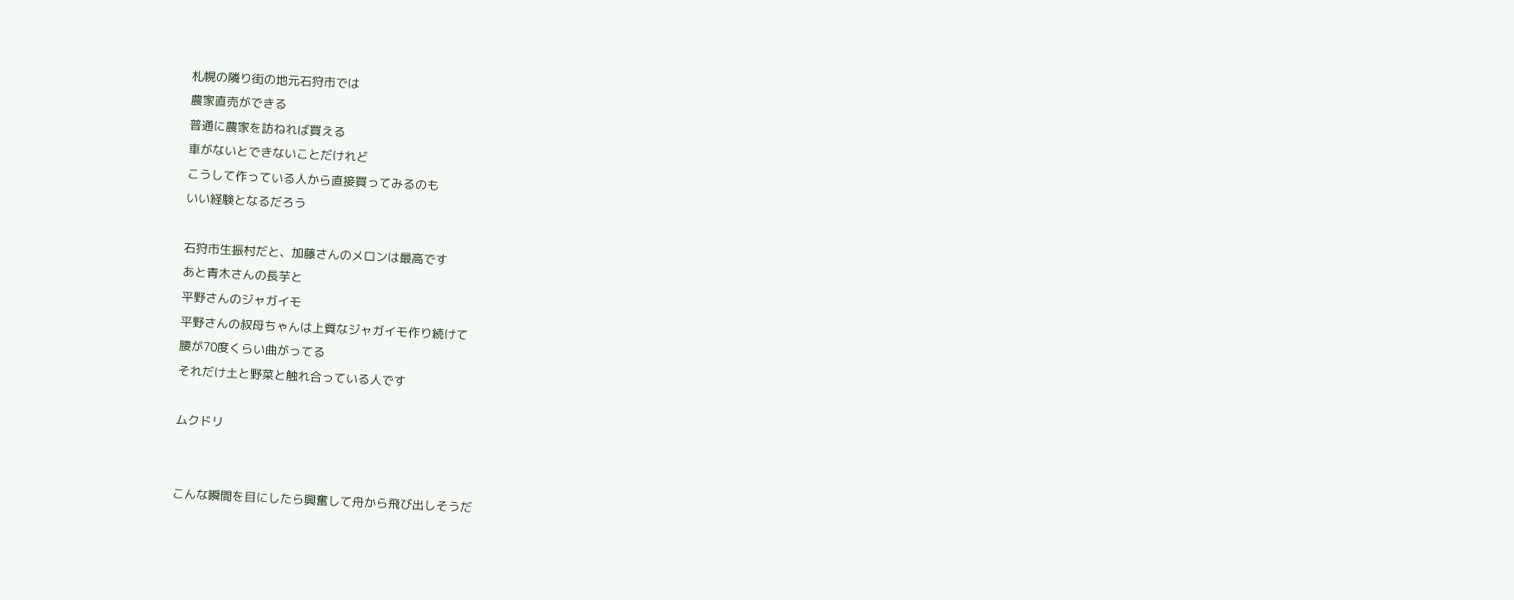札幌の隣り街の地元石狩市では
農家直売ができる
普通に農家を訪ねれば買える
車がないとできないことだけれど
こうして作っている人から直接買ってみるのも
いい経験となるだろう

石狩市生振村だと、加藤さんのメロンは最高です
あと青木さんの長芋と
平野さんのジャガイモ
平野さんの叔母ちゃんは上質なジャガイモ作り続けて
腰が70度くらい曲がってる
それだけ土と野菜と触れ合っている人です

ムクドリ


こんな瞬間を目にしたら興奮して舟から飛び出しそうだ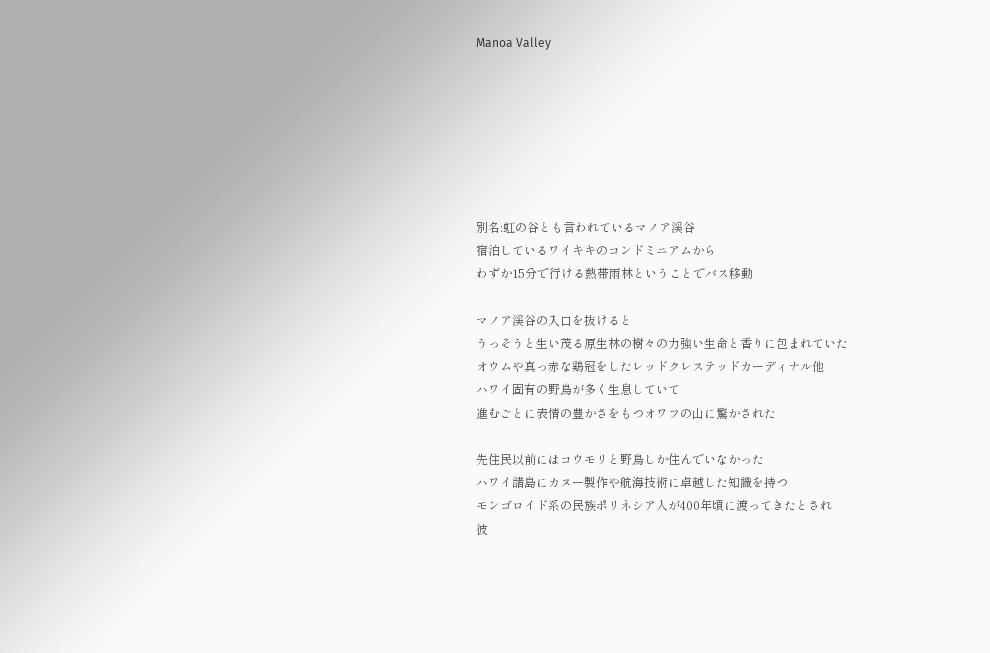Manoa Valley







別名:虹の谷とも言われているマノア渓谷
宿泊しているワイキキのコンドミニアムから
わずか15分で行ける熱帯雨林ということでバス移動

マノア渓谷の入口を抜けると
うっそうと生い茂る原生林の樹々の力強い生命と香りに包まれていた
オウムや真っ赤な鶏冠をしたレッドクレステッドカーディナル他
ハワイ固有の野鳥が多く生息していて
進むごとに表情の豊かさをもつオワフの山に驚かされた

先住民以前にはコウモリと野鳥しか住んでいなかった
ハワイ諸島にカヌー製作や航海技術に卓越した知識を持つ
モンゴロイド系の民族ポリネシア人が400年頃に渡ってきたとされ
彼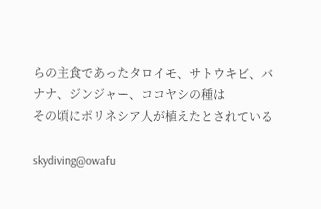らの主食であったタロイモ、サトウキビ、バナナ、ジンジャー、ココヤシの種は
その頃にポリネシア人が植えたとされている

skydiving@owafu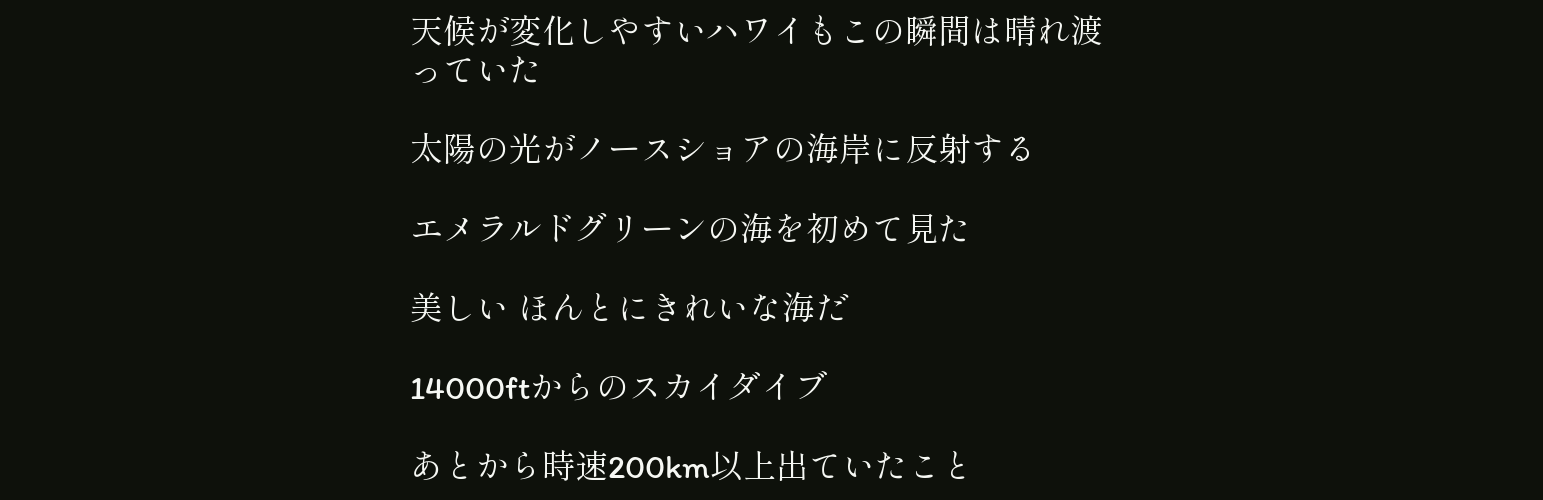天候が変化しやすいハワイもこの瞬間は晴れ渡っていた

太陽の光がノースショアの海岸に反射する

エメラルドグリーンの海を初めて見た

美しい ほんとにきれいな海だ

14000ftからのスカイダイブ

あとから時速200km以上出ていたこと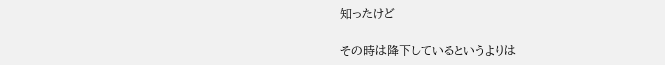知ったけど

その時は降下しているというよりは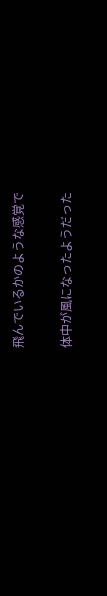飛んでいるかのような感覚で

体中が風になったようだった